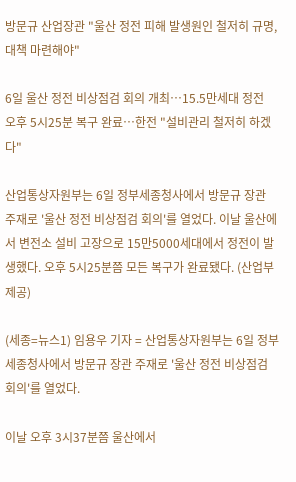방문규 산업장관 "울산 정전 피해 발생원인 철저히 규명, 대책 마련해야"

6일 울산 정전 비상점검 회의 개최…15.5만세대 정전
오후 5시25분 복구 완료…한전 "설비관리 철저히 하겠다"

산업통상자원부는 6일 정부세종청사에서 방문규 장관 주재로 '울산 정전 비상점검 회의'를 열었다. 이날 울산에서 변전소 설비 고장으로 15만5000세대에서 정전이 발생했다. 오후 5시25분쯤 모든 복구가 완료됐다. (산업부 제공)

(세종=뉴스1) 임용우 기자 = 산업통상자원부는 6일 정부세종청사에서 방문규 장관 주재로 '울산 정전 비상점검 회의'를 열었다.

이날 오후 3시37분쯤 울산에서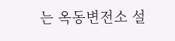는 옥동변전소 설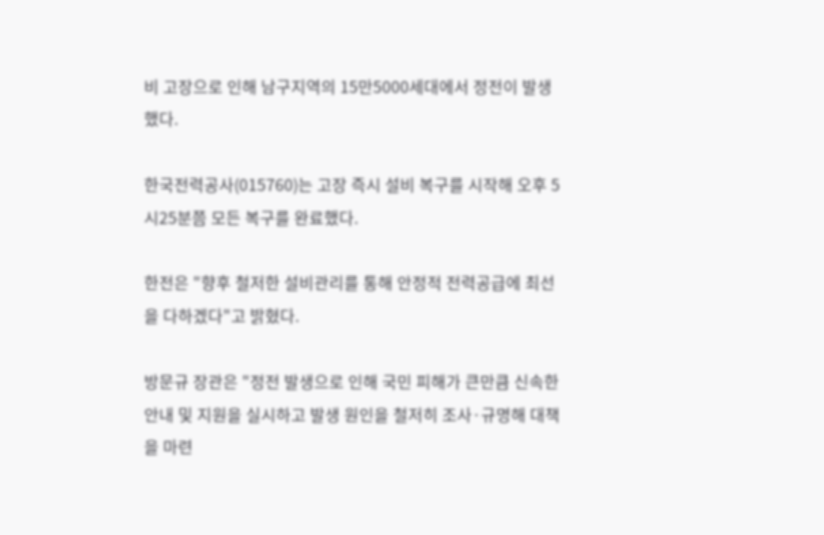비 고장으로 인해 남구지역의 15만5000세대에서 정전이 발생했다.

한국전력공사(015760)는 고장 즉시 설비 복구를 시작해 오후 5시25분쯤 모든 복구를 완료했다.

한전은 "향후 철저한 설비관리를 통해 안정적 전력공급에 최선을 다하겠다"고 밝혔다.

방문규 장관은 "정전 발생으로 인해 국민 피해가 큰만큼 신속한 안내 및 지원을 실시하고 발생 원인을 철저히 조사·규명해 대책을 마련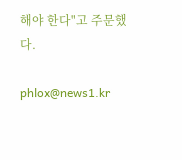해야 한다"고 주문했다.

phlox@news1.kr